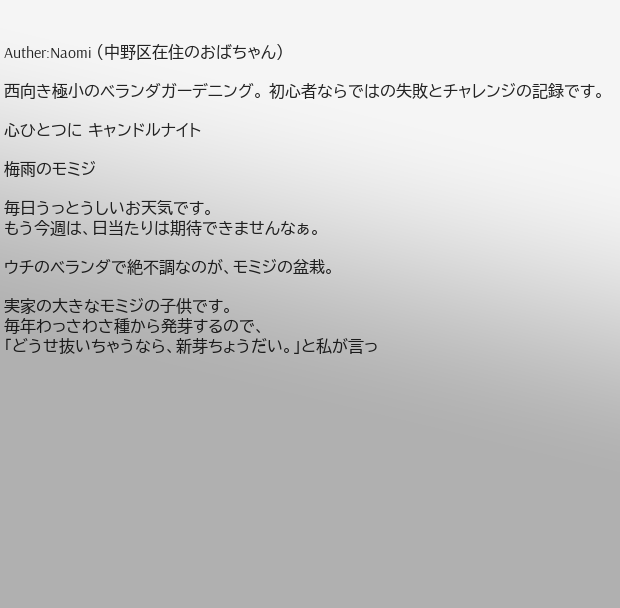Auther:Naomi (中野区在住のおばちゃん)

西向き極小のベランダガーデニング。 初心者ならではの失敗とチャレンジの記録です。

心ひとつに キャンドルナイト

梅雨のモミジ

毎日うっとうしいお天気です。
もう今週は、日当たりは期待できませんなぁ。

ウチのベランダで絶不調なのが、モミジの盆栽。

実家の大きなモミジの子供です。
毎年わっさわさ種から発芽するので、
「どうせ抜いちゃうなら、新芽ちょうだい。」と私が言っ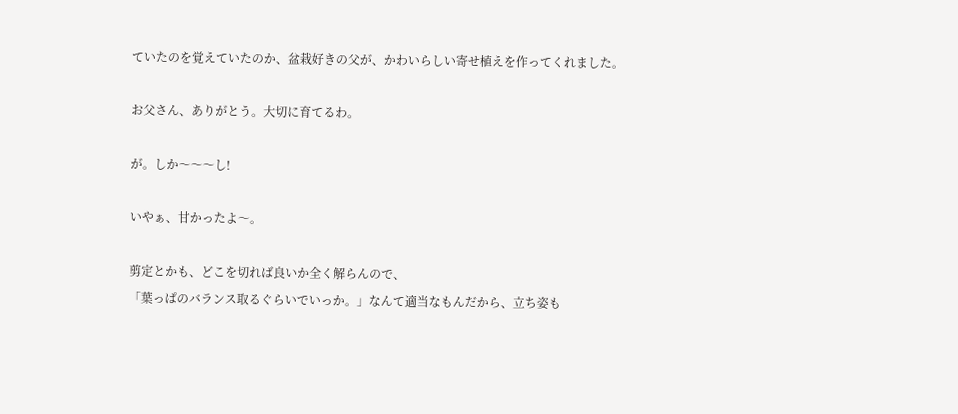ていたのを覚えていたのか、盆栽好きの父が、かわいらしい寄せ植えを作ってくれました。

お父さん、ありがとう。大切に育てるわ。

が。しか〜〜〜し!

いやぁ、甘かったよ〜。

剪定とかも、どこを切れば良いか全く解らんので、
「葉っぱのバランス取るぐらいでいっか。」なんて適当なもんだから、立ち姿も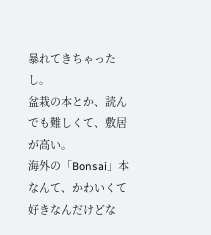暴れてきちゃったし。
盆栽の本とか、読んでも難しくて、敷居が高い。
海外の「Bonsai」本なんて、かわいくて好きなんだけどな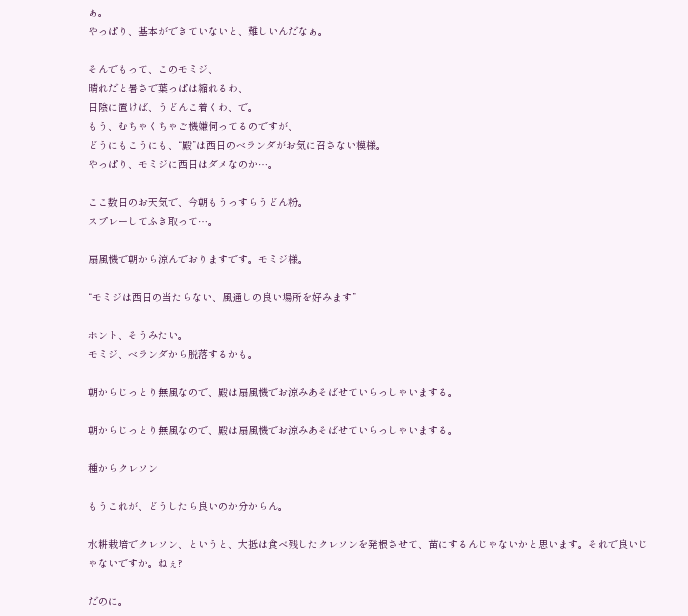ぁ。
やっぱり、基本ができていないと、難しいんだなぁ。

そんでもって、このモミジ、
晴れだと暑さで葉っぱは縮れるわ、
日陰に置けば、うどんこ着くわ、で。
もう、むちゃくちゃご機嫌伺ってるのですが、
どうにもこうにも、“殿”は西日のベランダがお気に召さない模様。
やっぱり、モミジに西日はダメなのか…。

ここ数日のお天気で、今朝もうっすらうどん粉。
スプレーしてふき取って…。

扇風機で朝から涼んでおりますです。モミジ様。

“モミジは西日の当たらない、風通しの良い場所を好みます”

ホント、そうみたい。
モミジ、ベランダから脱落するかも。

朝からじっとり無風なので、殿は扇風機でお涼みあそばせていらっしゃいまする。

朝からじっとり無風なので、殿は扇風機でお涼みあそばせていらっしゃいまする。

種からクレソン

もうこれが、どうしたら良いのか分からん。

水耕栽培でクレソン、というと、大抵は食べ残したクレソンを発根させて、苗にするんじゃないかと思います。それで良いじゃないですか。ねぇ?

だのに。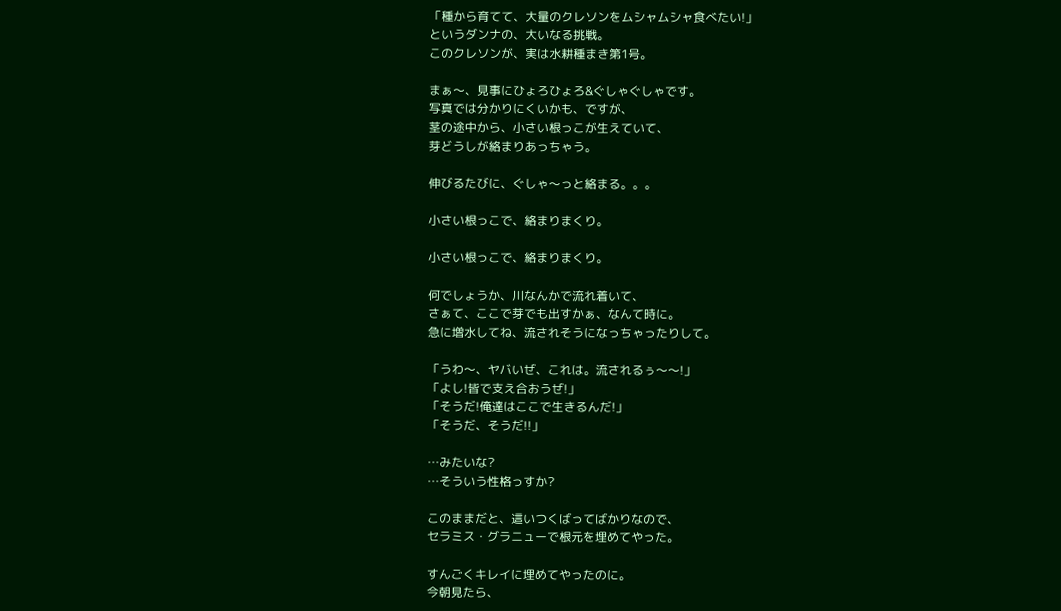「種から育てて、大量のクレソンをムシャムシャ食べたい!」
というダンナの、大いなる挑戦。
このクレソンが、実は水耕種まき第1号。

まぁ〜、見事にひょろひょろ&ぐしゃぐしゃです。
写真では分かりにくいかも、ですが、
茎の途中から、小さい根っこが生えていて、
芽どうしが絡まりあっちゃう。

伸びるたびに、ぐしゃ〜っと絡まる。。。

小さい根っこで、絡まりまくり。

小さい根っこで、絡まりまくり。

何でしょうか、川なんかで流れ着いて、
さぁて、ここで芽でも出すかぁ、なんて時に。
急に増水してね、流されそうになっちゃったりして。

「うわ〜、ヤバいぜ、これは。流されるぅ〜〜!」
「よし!皆で支え合おうぜ!」
「そうだ!俺達はここで生きるんだ!」
「そうだ、そうだ!!」

…みたいな?
…そういう性格っすか?

このままだと、這いつくばってばかりなので、
セラミス・グラニューで根元を埋めてやった。

すんごくキレイに埋めてやったのに。
今朝見たら、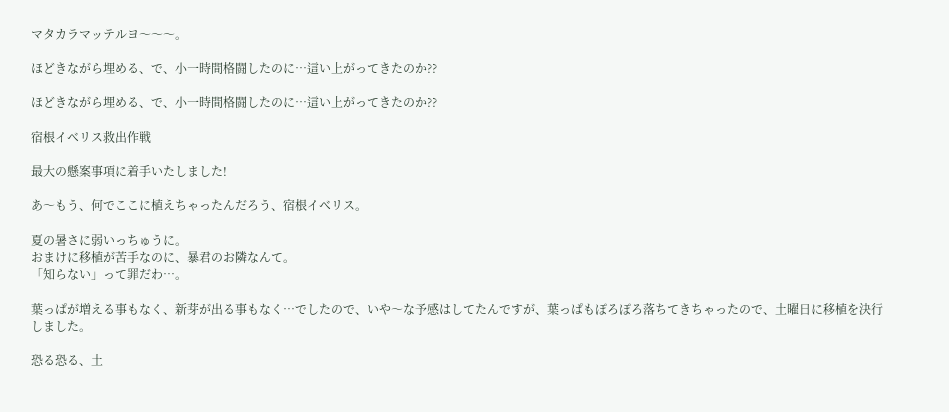マタカラマッテルヨ〜〜〜。

ほどきながら埋める、で、小一時間格闘したのに…這い上がってきたのか??

ほどきながら埋める、で、小一時間格闘したのに…這い上がってきたのか??

宿根イベリス救出作戦

最大の懸案事項に着手いたしました!

あ〜もう、何でここに植えちゃったんだろう、宿根イベリス。

夏の暑さに弱いっちゅうに。
おまけに移植が苦手なのに、暴君のお隣なんて。
「知らない」って罪だわ…。

葉っぱが増える事もなく、新芽が出る事もなく…でしたので、いや〜な予感はしてたんですが、葉っぱもぽろぽろ落ちてきちゃったので、土曜日に移植を決行しました。

恐る恐る、土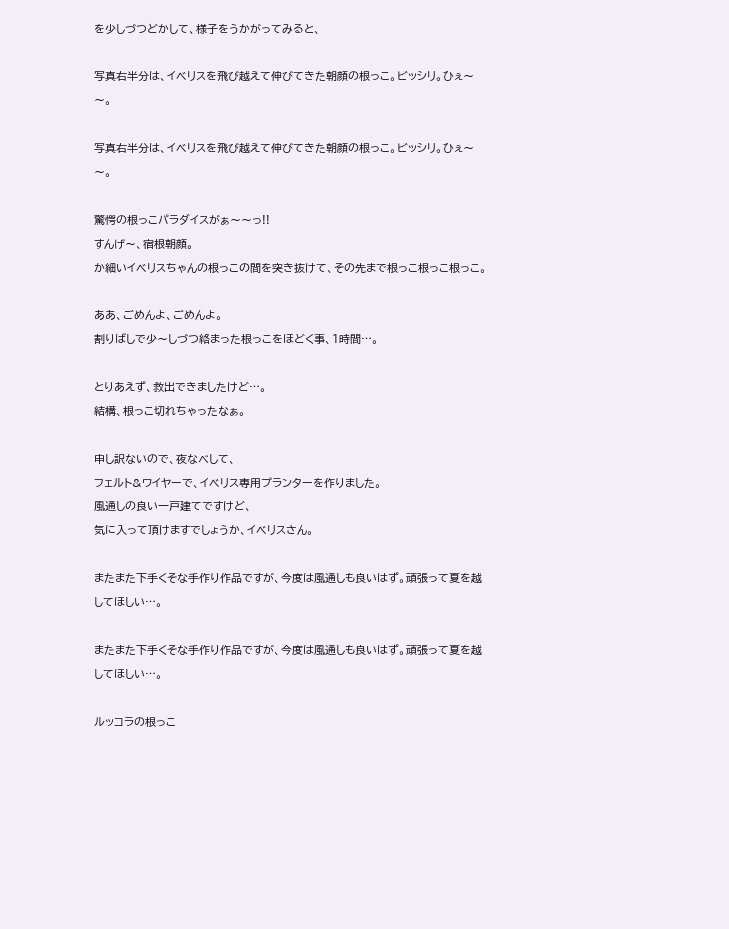を少しづつどかして、様子をうかがってみると、

写真右半分は、イベリスを飛び越えて伸びてきた朝顔の根っこ。ビッシリ。ひぇ〜〜。

写真右半分は、イベリスを飛び越えて伸びてきた朝顔の根っこ。ビッシリ。ひぇ〜〜。

驚愕の根っこパラダイスがぁ〜〜っ!!
すんげ〜、宿根朝顔。
か細いイベリスちゃんの根っこの間を突き抜けて、その先まで根っこ根っこ根っこ。

ああ、ごめんよ、ごめんよ。
割りばしで少〜しづつ絡まった根っこをほどく事、1時間…。

とりあえず、救出できましたけど…。
結構、根っこ切れちゃったなぁ。

申し訳ないので、夜なべして、
フェルト&ワイヤーで、イベリス専用プランターを作りました。
風通しの良い一戸建てですけど、
気に入って頂けますでしょうか、イベリスさん。

またまた下手くそな手作り作品ですが、今度は風通しも良いはず。頑張って夏を越してほしい…。

またまた下手くそな手作り作品ですが、今度は風通しも良いはず。頑張って夏を越してほしい…。

ルッコラの根っこ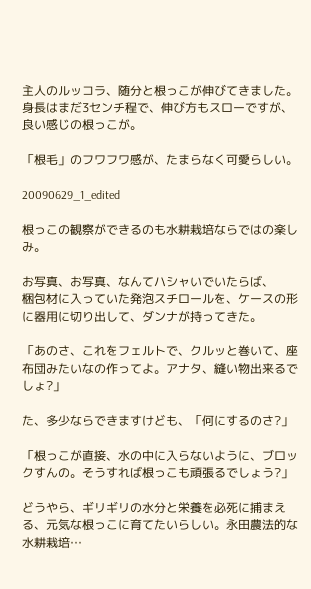主人のルッコラ、随分と根っこが伸びてきました。
身長はまだ3センチ程で、伸び方もスローですが、
良い感じの根っこが。

「根毛」のフワフワ感が、たまらなく可愛らしい。

20090629_1_edited

根っこの観察ができるのも水耕栽培ならではの楽しみ。

お写真、お写真、なんてハシャいでいたらば、
梱包材に入っていた発泡スチロールを、ケースの形に器用に切り出して、ダンナが持ってきた。

「あのさ、これをフェルトで、クルッと巻いて、座布団みたいなの作ってよ。アナタ、縫い物出来るでしょ?」

た、多少ならできますけども、「何にするのさ?」

「根っこが直接、水の中に入らないように、ブロックすんの。そうすれば根っこも頑張るでしょう?」

どうやら、ギリギリの水分と栄養を必死に捕まえる、元気な根っこに育てたいらしい。永田農法的な水耕栽培…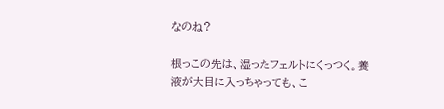なのね?

根っこの先は、湿ったフェルトにくっつく。養液が大目に入っちゃっても、こ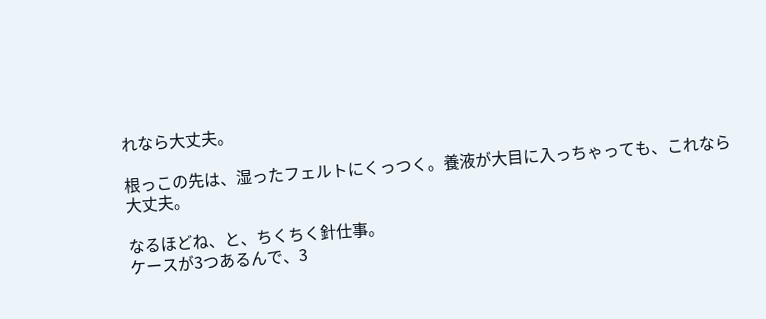れなら大丈夫。

根っこの先は、湿ったフェルトにくっつく。養液が大目に入っちゃっても、これなら大丈夫。

なるほどね、と、ちくちく針仕事。
ケースが3つあるんで、3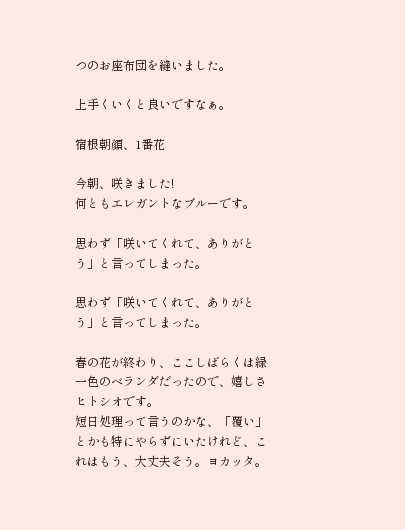つのお座布団を縫いました。

上手くいくと良いですなぁ。

宿根朝顔、1番花

今朝、咲きました!
何ともエレガントなブルーです。

思わず「咲いてくれて、ありがとう」と言ってしまった。

思わず「咲いてくれて、ありがとう」と言ってしまった。

春の花が終わり、ここしばらくは緑一色のベランダだったので、嬉しさヒトシオです。
短日処理って言うのかな、「覆い」とかも特にやらずにいたけれど、これはもう、大丈夫そう。ヨカッタ。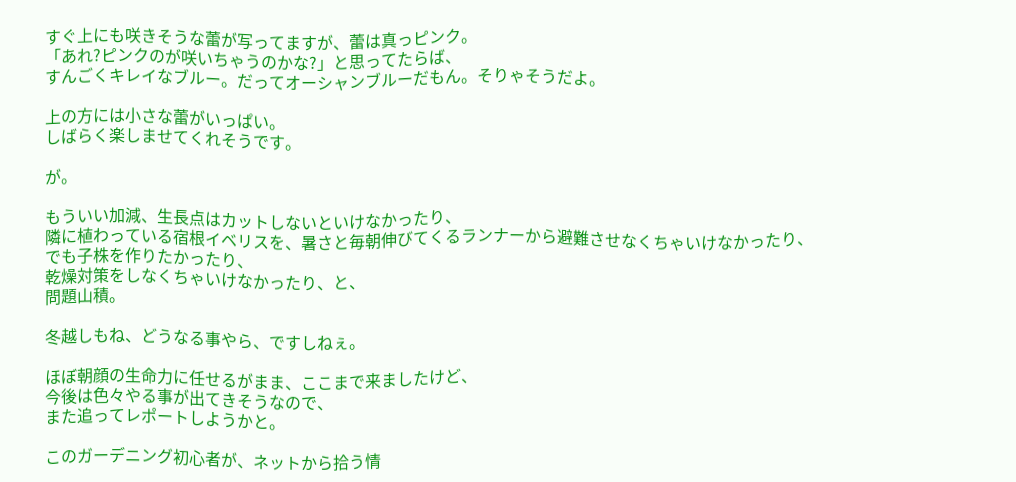すぐ上にも咲きそうな蕾が写ってますが、蕾は真っピンク。
「あれ?ピンクのが咲いちゃうのかな?」と思ってたらば、
すんごくキレイなブルー。だってオーシャンブルーだもん。そりゃそうだよ。

上の方には小さな蕾がいっぱい。
しばらく楽しませてくれそうです。

が。

もういい加減、生長点はカットしないといけなかったり、
隣に植わっている宿根イベリスを、暑さと毎朝伸びてくるランナーから避難させなくちゃいけなかったり、
でも子株を作りたかったり、
乾燥対策をしなくちゃいけなかったり、と、
問題山積。

冬越しもね、どうなる事やら、ですしねぇ。

ほぼ朝顔の生命力に任せるがまま、ここまで来ましたけど、
今後は色々やる事が出てきそうなので、
また追ってレポートしようかと。

このガーデニング初心者が、ネットから拾う情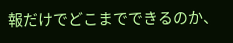報だけでどこまでできるのか、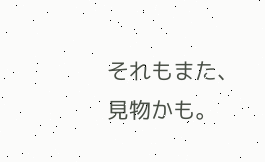それもまた、見物かも。